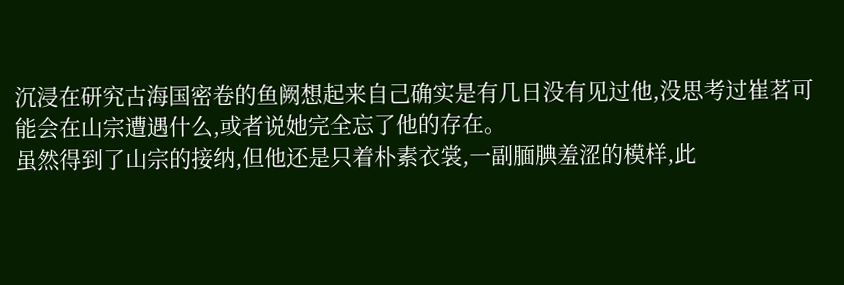沉浸在研究古海国密卷的鱼阙想起来自己确实是有几日没有见过他,没思考过崔茗可能会在山宗遭遇什么,或者说她完全忘了他的存在。
虽然得到了山宗的接纳,但他还是只着朴素衣裳,一副腼腆羞涩的模样,此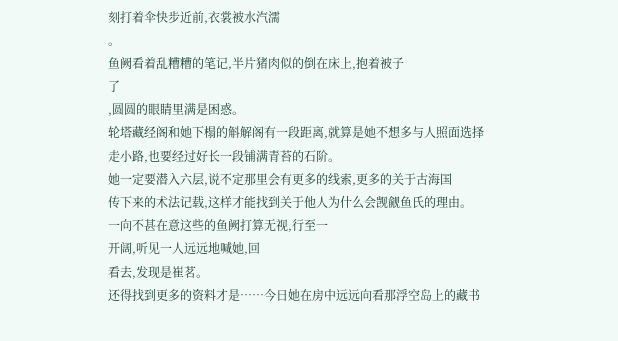刻打着伞快步近前,衣裳被水汽濡
。
鱼阙看着乱糟糟的笔记,半片猪肉似的倒在床上,抱着被子
了
,圆圆的眼睛里满是困惑。
轮塔藏经阁和她下榻的斛解阁有一段距离,就算是她不想多与人照面选择走小路,也要经过好长一段铺满青苔的石阶。
她一定要潜入六层,说不定那里会有更多的线索,更多的关于古海国
传下来的术法记载,这样才能找到关于他人为什么会觊觎鱼氏的理由。
一向不甚在意这些的鱼阙打算无视,行至一
开阔,听见一人远远地喊她,回
看去,发现是崔茗。
还得找到更多的资料才是……今日她在房中远远向看那浮空岛上的藏书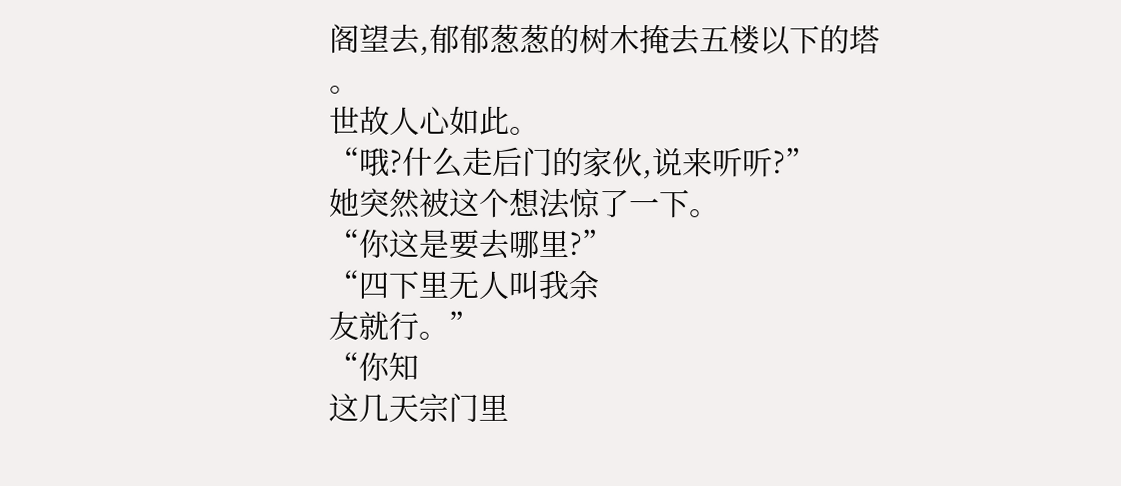阁望去,郁郁葱葱的树木掩去五楼以下的塔
。
世故人心如此。
“哦?什么走后门的家伙,说来听听?”
她突然被这个想法惊了一下。
“你这是要去哪里?”
“四下里无人叫我余
友就行。”
“你知
这几天宗门里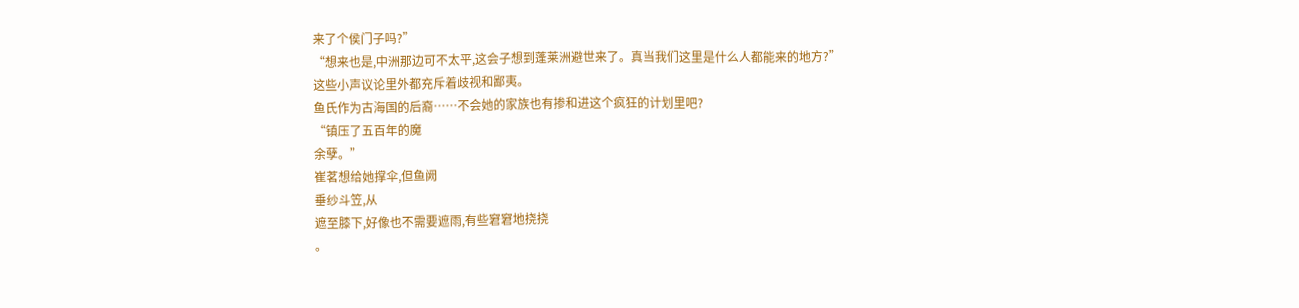来了个侯门子吗?”
“想来也是,中洲那边可不太平,这会子想到蓬莱洲避世来了。真当我们这里是什么人都能来的地方?”
这些小声议论里外都充斥着歧视和鄙夷。
鱼氏作为古海国的后裔……不会她的家族也有掺和进这个疯狂的计划里吧?
“镇压了五百年的魔
余孽。”
崔茗想给她撑伞,但鱼阙
垂纱斗笠,从
遮至膝下,好像也不需要遮雨,有些窘窘地挠挠
。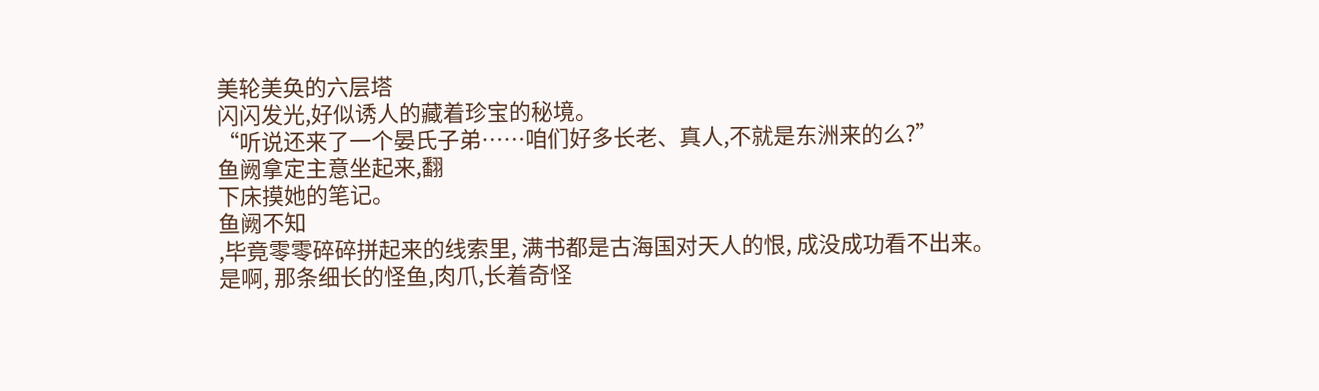美轮美奂的六层塔
闪闪发光,好似诱人的藏着珍宝的秘境。
“听说还来了一个晏氏子弟……咱们好多长老、真人,不就是东洲来的么?”
鱼阙拿定主意坐起来,翻
下床摸她的笔记。
鱼阙不知
,毕竟零零碎碎拼起来的线索里, 满书都是古海国对天人的恨, 成没成功看不出来。
是啊, 那条细长的怪鱼,肉爪,长着奇怪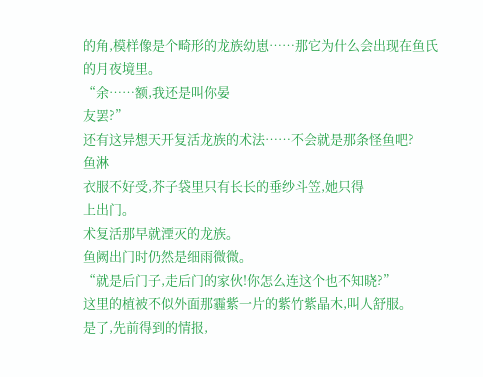的角,模样像是个畸形的龙族幼崽……那它为什么会出现在鱼氏的月夜境里。
“余……额,我还是叫你晏
友罢?”
还有这异想天开复活龙族的术法……不会就是那条怪鱼吧?
鱼淋
衣服不好受,芥子袋里只有长长的垂纱斗笠,她只得
上出门。
术复活那早就湮灭的龙族。
鱼阙出门时仍然是细雨微微。
“就是后门子,走后门的家伙!你怎么连这个也不知晓?”
这里的植被不似外面那霾紫一片的紫竹紫晶木,叫人舒服。
是了,先前得到的情报,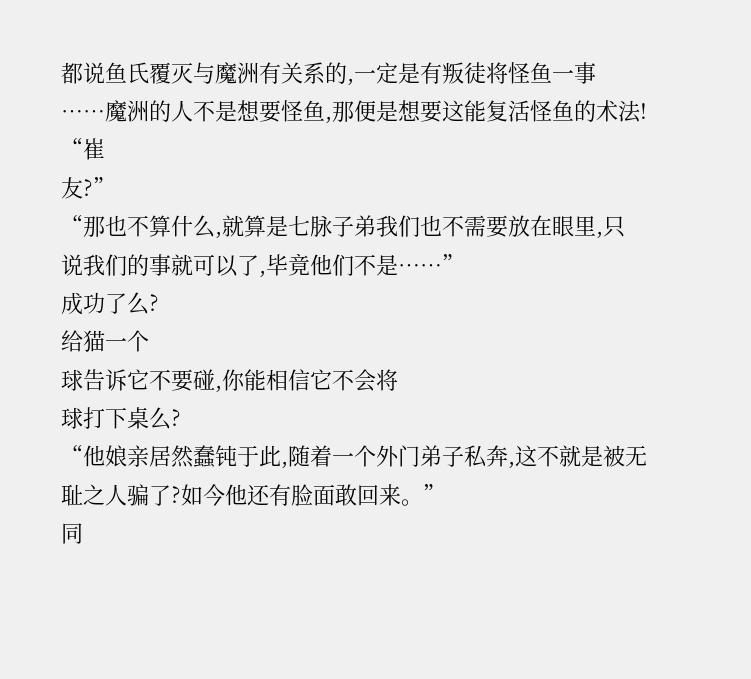都说鱼氏覆灭与魔洲有关系的,一定是有叛徒将怪鱼一事
……魔洲的人不是想要怪鱼,那便是想要这能复活怪鱼的术法!
“崔
友?”
“那也不算什么,就算是七脉子弟我们也不需要放在眼里,只
说我们的事就可以了,毕竟他们不是……”
成功了么?
给猫一个
球告诉它不要碰,你能相信它不会将
球打下桌么?
“他娘亲居然蠢钝于此,随着一个外门弟子私奔,这不就是被无耻之人骗了?如今他还有脸面敢回来。”
同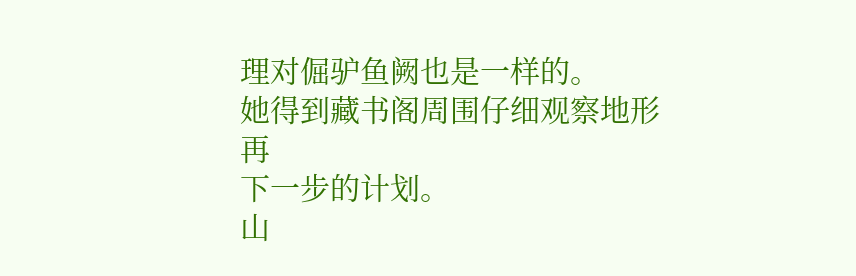理对倔驴鱼阙也是一样的。
她得到藏书阁周围仔细观察地形再
下一步的计划。
山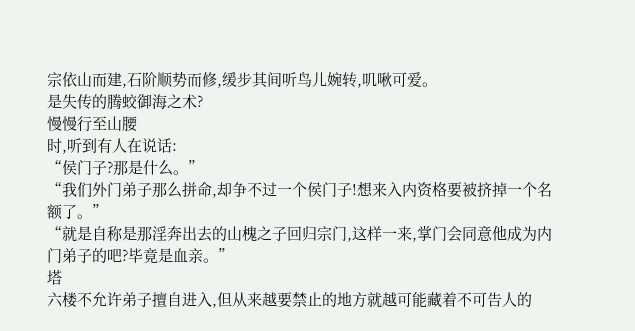宗依山而建,石阶顺势而修,缓步其间听鸟儿婉转,叽啾可爱。
是失传的腾蛟御海之术?
慢慢行至山腰
时,听到有人在说话:
“侯门子?那是什么。”
“我们外门弟子那么拼命,却争不过一个侯门子!想来入内资格要被挤掉一个名额了。”
“就是自称是那淫奔出去的山槐之子回归宗门,这样一来,掌门会同意他成为内门弟子的吧?毕竟是血亲。”
塔
六楼不允许弟子擅自进入,但从来越要禁止的地方就越可能藏着不可告人的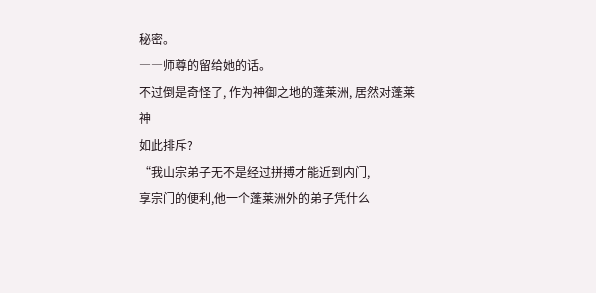秘密。
――师尊的留给她的话。
不过倒是奇怪了, 作为神御之地的蓬莱洲, 居然对蓬莱神
如此排斥?
“我山宗弟子无不是经过拼搏才能近到内门,
享宗门的便利,他一个蓬莱洲外的弟子凭什么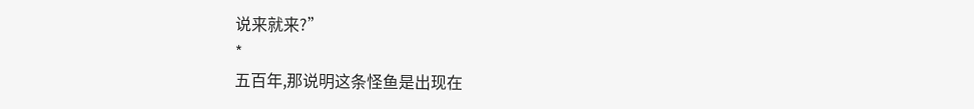说来就来?”
*
五百年,那说明这条怪鱼是出现在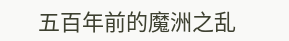五百年前的魔洲之乱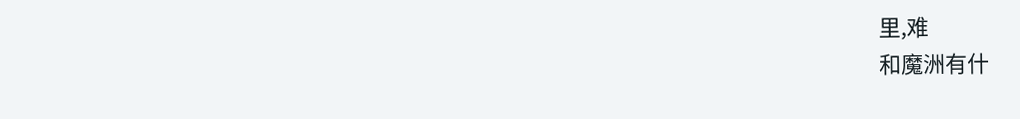里,难
和魔洲有什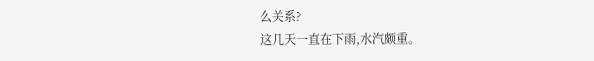么关系?
这几天一直在下雨,水汽颇重。